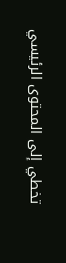تخطي إلى المحتوى الرئيسي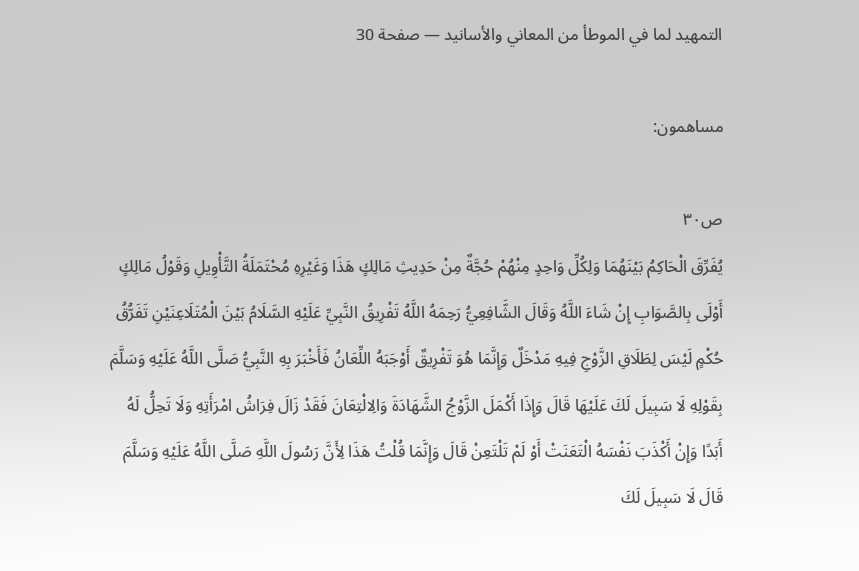التمهيد لما في الموطأ من المعاني والأسانيد — صفحة 30

مساهمون:

ص٣٠
يُفَرِّقَ الْحَاكِمُ بَيْنَهُمَا وَلِكُلِّ وَاحِدٍ مِنْهُمْ حُجَّةٌ مِنْ حَدِيثِ مَالِكٍ هَذَا وَغَيْرِهِ مُحْتَمَلَةُ التَّأْوِيلِ وَقَوْلُ مَالِكٍ أَوْلَى بِالصَّوَابِ إِنْ شَاءَ اللَّهُ وَقَالَ الشَّافِعِيُّ رَحِمَهُ اللَّهُ تَفْرِيقُ النَّبِيِّ عَلَيْهِ السَّلَامُ بَيْنَ الْمُتَلَاعِنَيْنِ تَفَرُّقُ حُكْمٍ لَيْسَ لِطَلَاقِ الزَّوْجِ فِيهِ مَدْخَلٌ وَإِنَّمَا هُوَ تَفْرِيقٌ أَوْجَبَهُ اللِّعَانُ فَأَخْبَرَ بِهِ النَّبِيُّ صَلَّى اللَّهُ عَلَيْهِ وَسَلَّمَ بِقَوْلِهِ لَا سَبِيلَ لَكَ عَلَيْهَا قَالَ وَإِذَا أَكْمَلَ الزَّوْجُ الشَّهَادَةَ وَالِالْتِعَانَ فَقَدْ زَالَ فِرَاشُ امْرَأَتِهِ وَلَا تَحِلُّ لَهُ أَبَدًا وَإِنْ أَكْذَبَ نَفْسَهُ الْتَعَنَتْ أَوْ لَمْ تَلْتَعِنْ قَالَ وَإِنَّمَا قُلْتُ هَذَا لِأَنَّ رَسُولَ اللَّهِ صَلَّى اللَّهُ عَلَيْهِ وَسَلَّمَ قَالَ لَا سَبِيلَ لَكَ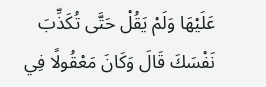عَلَيْهَا وَلَمْ يَقُلْ حَتَّى تُكَذِّبَ نَفْسَكَ قَالَ وَكَانَ مَعْقُولًا فِي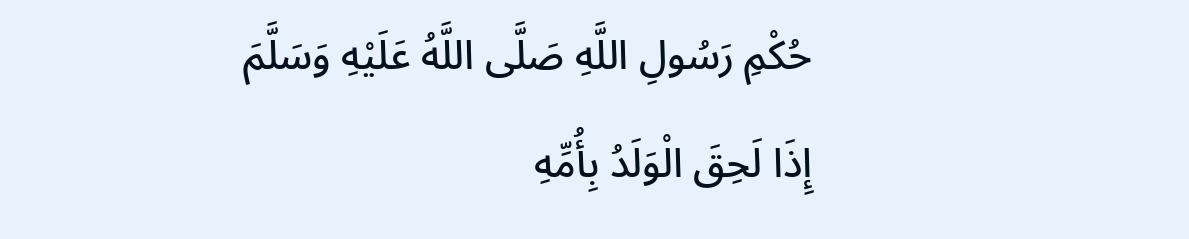حُكْمِ رَسُولِ اللَّهِ صَلَّى اللَّهُ عَلَيْهِ وَسَلَّمَ إِذَا لَحِقَ الْوَلَدُ بِأُمِّهِ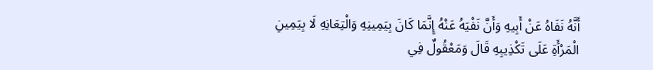أَنَّهُ نَفَاهُ عَنْ أَبِيهِ وَأَنَّ نَفْيَهُ عَنْهُ إِنَّمَا كَانَ بِيَمِينِهِ وَالْتِعَانِهِ لَا بِيَمِينِ الْمَرْأَةِ عَلَى تَكْذِيبِهِ قَالَ وَمَعْقُولٌ فِي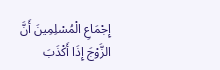إِجْمَاعِ الْمُسْلِمِينَ أَنَّ الزَّوْجَ إِذَا أَكْذَبَ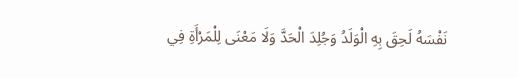نَفْسَهُ لَحِقَ بِهِ الْوَلَدُ وَجُلِدَ الْحَدَّ وَلَا مَعْنَى لِلْمَرْأَةِ فِي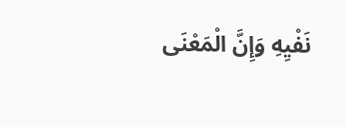نَفْيِهِ وَإِنَّ الْمَعْنَى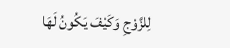لِلزَّوْجِ وَكَيْفَ يَكُونُ لَهَا